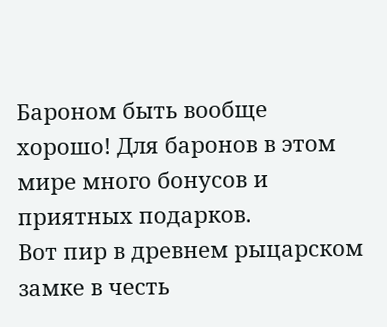Бароном быть вообще хорошо! Для баронов в этом мире много бонусов и приятных подарков.
Вот пир в древнем рыцарском замке в честь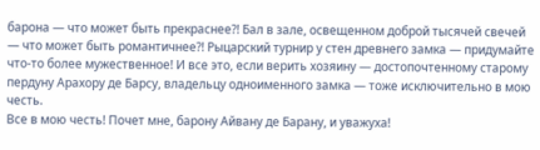барона — что может быть прекраснее?! Бал в зале, освещенном доброй тысячей свечей — что может быть романтичнее?! Рыцарский турнир у стен древнего замка — придумайте что-то более мужественное! И все это, если верить хозяину — достопочтенному старому пердуну Арахору де Барсу, владельцу одноименного замка — тоже исключительно в мою честь.
Все в мою честь! Почет мне, барону Айвану де Барану, и уважуха!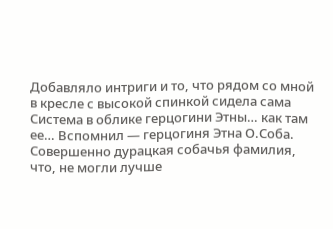Добавляло интриги и то, что рядом со мной в кресле с высокой спинкой сидела сама Система в облике герцогини Этны… как там ее… Вспомнил — герцогиня Этна О.Соба. Совершенно дурацкая собачья фамилия, что, не могли лучше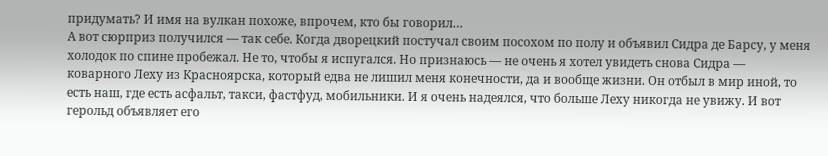придумать? И имя на вулкан похоже, впрочем, кто бы говорил…
А вот сюрприз получился — так себе. Когда дворецкий постучал своим посохом по полу и объявил Сидра де Барсу, у меня холодок по спине пробежал. Не то, чтобы я испугался. Но признаюсь — не очень я хотел увидеть снова Сидра — коварного Леху из Красноярска, который едва не лишил меня конечности, да и вообще жизни. Он отбыл в мир иной, то есть наш, где есть асфальт, такси, фастфуд, мобильники. И я очень надеялся, что больше Леху никогда не увижу. И вот герольд объявляет его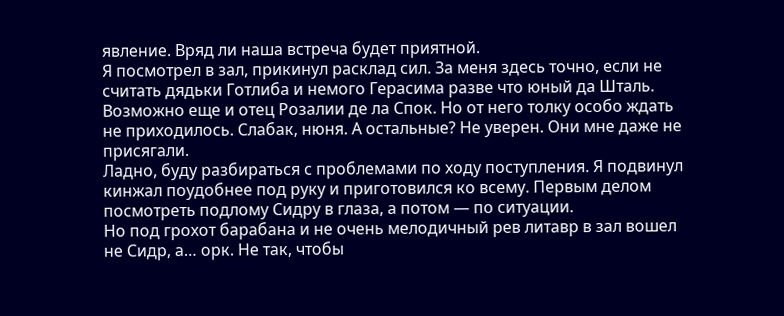явление. Вряд ли наша встреча будет приятной.
Я посмотрел в зал, прикинул расклад сил. За меня здесь точно, если не считать дядьки Готлиба и немого Герасима разве что юный да Шталь. Возможно еще и отец Розалии де ла Спок. Но от него толку особо ждать не приходилось. Слабак, нюня. А остальные? Не уверен. Они мне даже не присягали.
Ладно, буду разбираться с проблемами по ходу поступления. Я подвинул кинжал поудобнее под руку и приготовился ко всему. Первым делом посмотреть подлому Сидру в глаза, а потом — по ситуации.
Но под грохот барабана и не очень мелодичный рев литавр в зал вошел не Сидр, а… орк. Не так, чтобы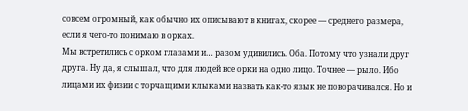совсем огромный, как обычно их описывают в книгах, скорее — среднего размера, если я чего-то понимаю в орках.
Мы встретились с орком глазами и… разом удивились. Оба. Потому что узнали друг друга. Ну да, я слышал, что для людей все орки на одно лицо. Точнее — рыло. Ибо лицами их физии с торчащими клыками назвать как-то язык не поворачивался. Но и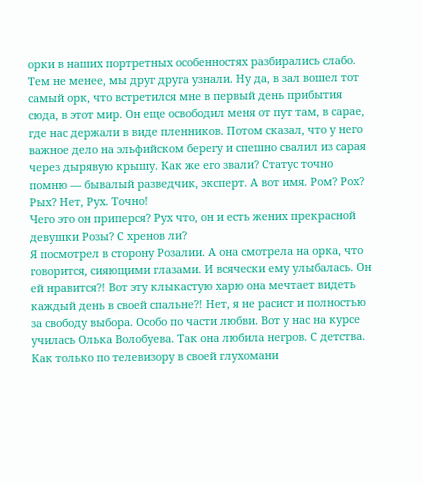орки в наших портретных особенностях разбирались слабо. Тем не менее, мы друг друга узнали. Ну да, в зал вошел тот самый орк, что встретился мне в первый день прибытия сюда, в этот мир. Он еще освободил меня от пут там, в сарае, где нас держали в виде пленников. Потом сказал, что у него важное дело на эльфийском берегу и спешно свалил из сарая через дырявую крышу. Как же его звали? Статус точно помню — бывалый разведчик, эксперт. А вот имя. Ром? Рох? Рых? Нет, Рух. Точно!
Чего это он приперся? Рух что, он и есть жених прекрасной девушки Розы? С хренов ли?
Я посмотрел в сторону Розалии. А она смотрела на орка, что говорится, сияющими глазами. И всячески ему улыбалась. Он ей нравится?! Вот эту клыкастую харю она мечтает видеть каждый день в своей спальне?! Нет, я не расист и полностью за свободу выбора. Особо по части любви. Вот у нас на курсе училась Олька Волобуева. Так она любила негров. С детства. Как только по телевизору в своей глухомани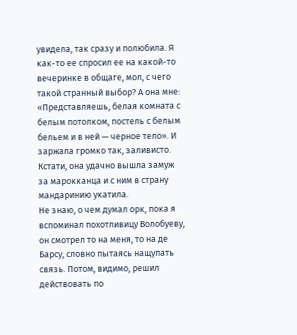увидела, так сразу и полюбила. Я как-то ее спросил ее на какой-то вечеринке в общаге, мол, с чего такой странный выбор? А она мне: «Представляешь, белая комната с белым потолком, постель с белым бельем и в ней — черное тело». И заржала громко так, заливисто. Кстати, она удачно вышла замуж за марокканца и с ним в страну мандаринию укатила.
Не знаю, о чем думал орк, пока я вспоминал похотливицу Волобуеву, он смотрел то на меня, то на де Барсу, словно пытаясь нащупать связь. Потом, видимо, решил действовать по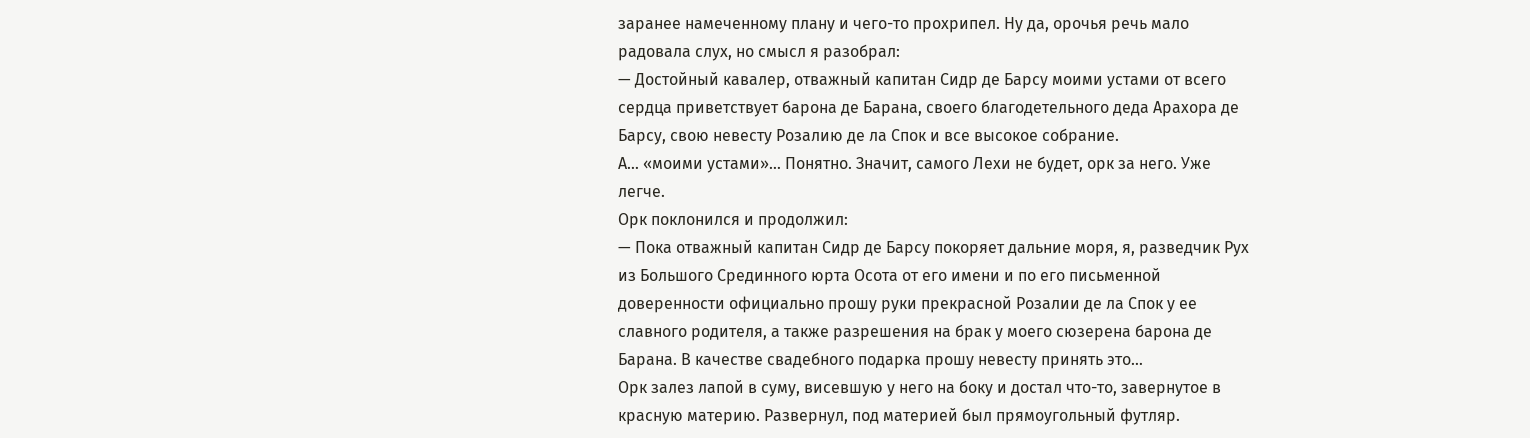заранее намеченному плану и чего-то прохрипел. Ну да, орочья речь мало радовала слух, но смысл я разобрал:
— Достойный кавалер, отважный капитан Сидр де Барсу моими устами от всего сердца приветствует барона де Барана, своего благодетельного деда Арахора де Барсу, свою невесту Розалию де ла Спок и все высокое собрание.
А… «моими устами»… Понятно. Значит, самого Лехи не будет, орк за него. Уже легче.
Орк поклонился и продолжил:
— Пока отважный капитан Сидр де Барсу покоряет дальние моря, я, разведчик Рух из Большого Срединного юрта Осота от его имени и по его письменной доверенности официально прошу руки прекрасной Розалии де ла Спок у ее славного родителя, а также разрешения на брак у моего сюзерена барона де Барана. В качестве свадебного подарка прошу невесту принять это…
Орк залез лапой в суму, висевшую у него на боку и достал что-то, завернутое в красную материю. Развернул, под материей был прямоугольный футляр.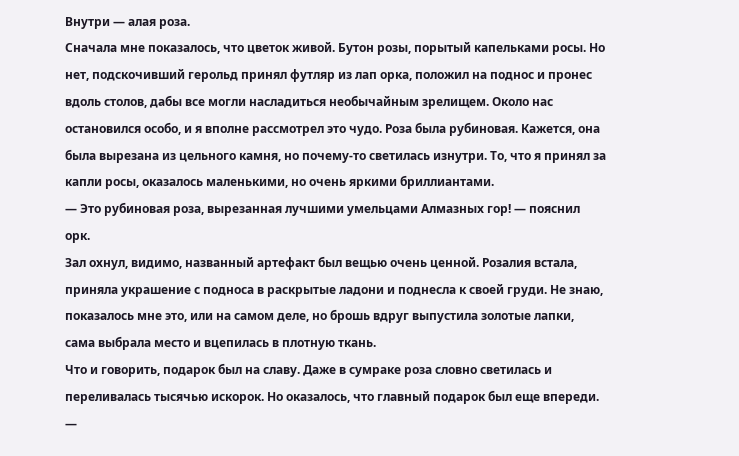Внутри — алая роза.
Сначала мне показалось, что цветок живой. Бутон розы, порытый капельками росы. Но нет, подскочивший герольд принял футляр из лап орка, положил на поднос и пронес вдоль столов, дабы все могли насладиться необычайным зрелищем. Около нас остановился особо, и я вполне рассмотрел это чудо. Роза была рубиновая. Кажется, она была вырезана из цельного камня, но почему-то светилась изнутри. То, что я принял за капли росы, оказалось маленькими, но очень яркими бриллиантами.
— Это рубиновая роза, вырезанная лучшими умельцами Алмазных гор! — пояснил орк.
Зал охнул, видимо, названный артефакт был вещью очень ценной. Розалия встала, приняла украшение с подноса в раскрытые ладони и поднесла к своей груди. Не знаю, показалось мне это, или на самом деле, но брошь вдруг выпустила золотые лапки, сама выбрала место и вцепилась в плотную ткань.
Что и говорить, подарок был на славу. Даже в сумраке роза словно светилась и переливалась тысячью искорок. Но оказалось, что главный подарок был еще впереди.
—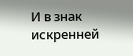И в знак искренней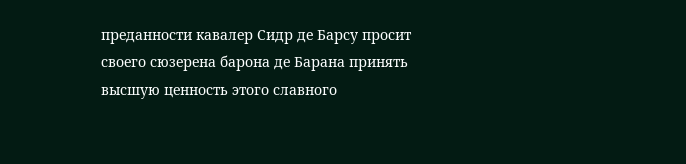преданности кавалер Сидр де Барсу просит своего сюзерена барона де Барана принять высшую ценность этого славного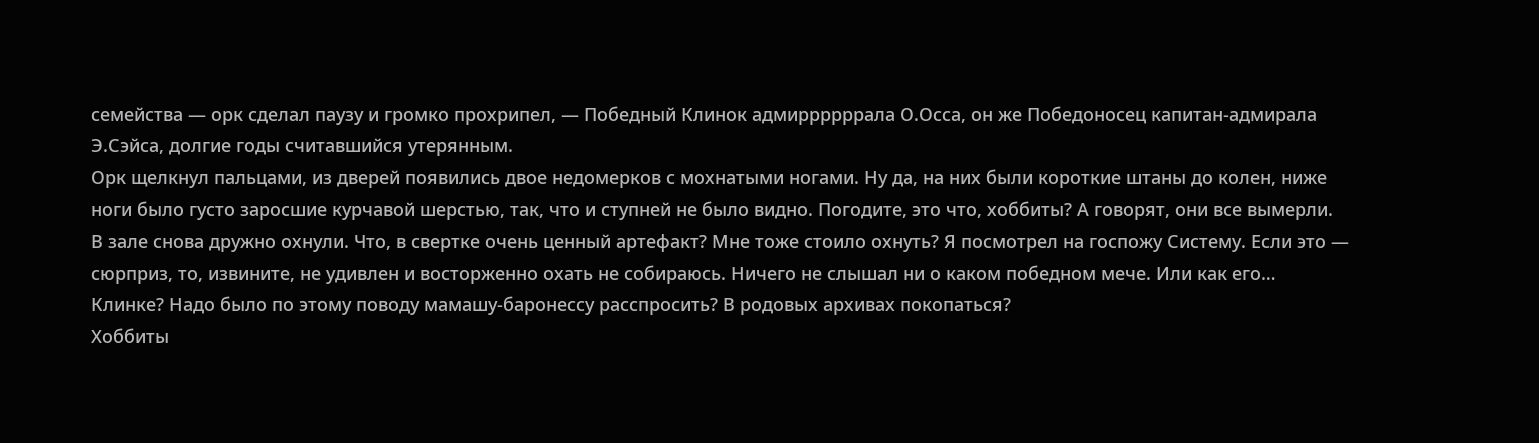семейства — орк сделал паузу и громко прохрипел, — Победный Клинок адмиррррррала О.Осса, он же Победоносец капитан-адмирала Э.Сэйса, долгие годы считавшийся утерянным.
Орк щелкнул пальцами, из дверей появились двое недомерков с мохнатыми ногами. Ну да, на них были короткие штаны до колен, ниже ноги было густо заросшие курчавой шерстью, так, что и ступней не было видно. Погодите, это что, хоббиты? А говорят, они все вымерли.
В зале снова дружно охнули. Что, в свертке очень ценный артефакт? Мне тоже стоило охнуть? Я посмотрел на госпожу Систему. Если это — сюрприз, то, извините, не удивлен и восторженно охать не собираюсь. Ничего не слышал ни о каком победном мече. Или как его… Клинке? Надо было по этому поводу мамашу-баронессу расспросить? В родовых архивах покопаться?
Хоббиты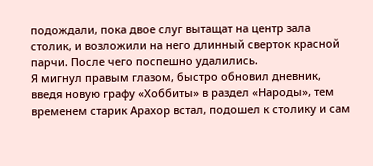подождали, пока двое слуг вытащат на центр зала столик, и возложили на него длинный сверток красной парчи. После чего поспешно удалились.
Я мигнул правым глазом, быстро обновил дневник, введя новую графу «Хоббиты» в раздел «Народы», тем временем старик Арахор встал, подошел к столику и сам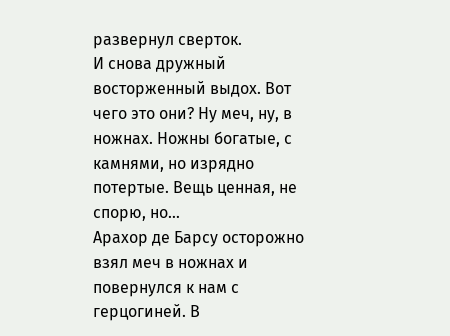развернул сверток.
И снова дружный восторженный выдох. Вот чего это они? Ну меч, ну, в ножнах. Ножны богатые, с камнями, но изрядно потертые. Вещь ценная, не спорю, но…
Арахор де Барсу осторожно взял меч в ножнах и повернулся к нам с герцогиней. В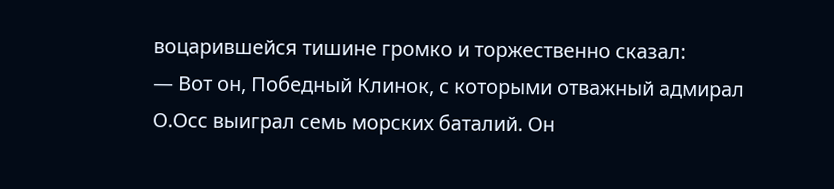воцарившейся тишине громко и торжественно сказал:
— Вот он, Победный Клинок, с которыми отважный адмирал О.Осс выиграл семь морских баталий. Он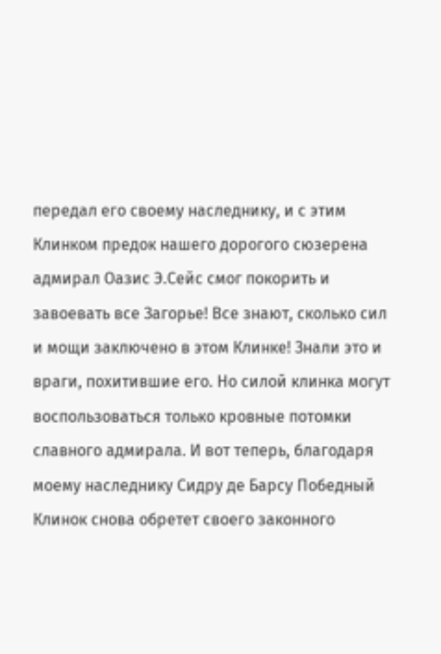передал его своему наследнику, и с этим Клинком предок нашего дорогого сюзерена адмирал Оазис Э.Сейс смог покорить и завоевать все Загорье! Все знают, сколько сил и мощи заключено в этом Клинке! Знали это и враги, похитившие его. Но силой клинка могут воспользоваться только кровные потомки славного адмирала. И вот теперь, благодаря моему наследнику Сидру де Барсу Победный Клинок снова обретет своего законного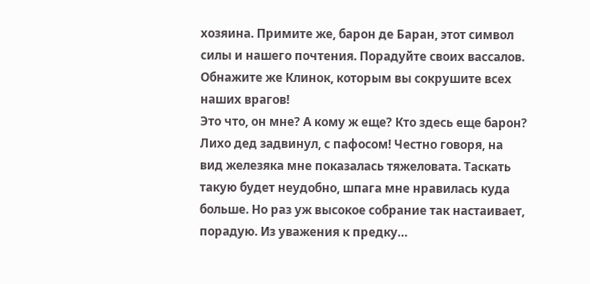хозяина. Примите же, барон де Баран, этот символ силы и нашего почтения. Порадуйте своих вассалов. Обнажите же Клинок, которым вы сокрушите всех наших врагов!
Это что, он мне? А кому ж еще? Кто здесь еще барон? Лихо дед задвинул, с пафосом! Честно говоря, на вид железяка мне показалась тяжеловата. Таскать такую будет неудобно, шпага мне нравилась куда больше. Но раз уж высокое собрание так настаивает, порадую. Из уважения к предку…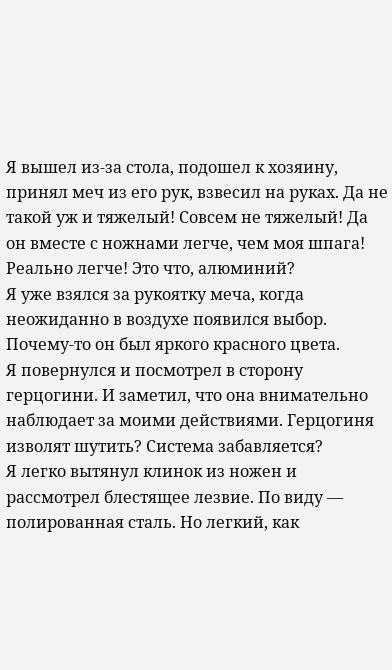Я вышел из-за стола, подошел к хозяину, принял меч из его рук, взвесил на руках. Да не такой уж и тяжелый! Совсем не тяжелый! Да он вместе с ножнами легче, чем моя шпага! Реально легче! Это что, алюминий?
Я уже взялся за рукоятку меча, когда неожиданно в воздухе появился выбор. Почему-то он был яркого красного цвета.
Я повернулся и посмотрел в сторону герцогини. И заметил, что она внимательно наблюдает за моими действиями. Герцогиня изволят шутить? Система забавляется?
Я легко вытянул клинок из ножен и рассмотрел блестящее лезвие. По виду — полированная сталь. Но легкий, как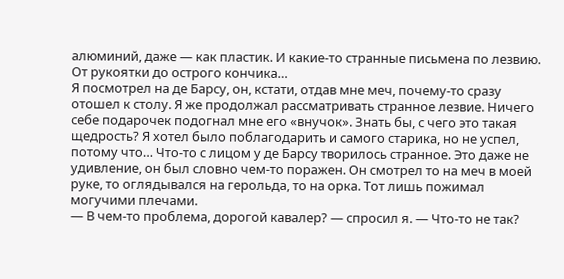алюминий, даже — как пластик. И какие-то странные письмена по лезвию. От рукоятки до острого кончика…
Я посмотрел на де Барсу, он, кстати, отдав мне меч, почему-то сразу отошел к столу. Я же продолжал рассматривать странное лезвие. Ничего себе подарочек подогнал мне его «внучок». Знать бы, с чего это такая щедрость? Я хотел было поблагодарить и самого старика, но не успел, потому что… Что-то с лицом у де Барсу творилось странное. Это даже не удивление, он был словно чем-то поражен. Он смотрел то на меч в моей руке, то оглядывался на герольда, то на орка. Тот лишь пожимал могучими плечами.
— В чем-то проблема, дорогой кавалер? — спросил я. — Что-то не так?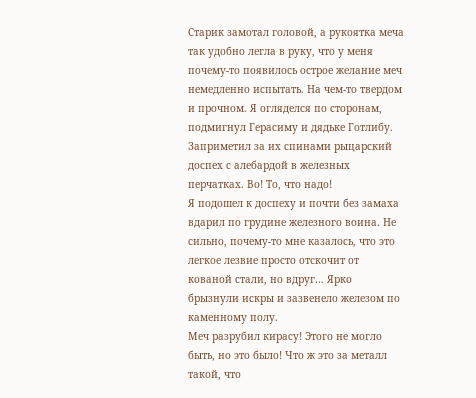Старик замотал головой, а рукоятка меча так удобно легла в руку, что у меня почему-то появилось острое желание меч немедленно испытать. На чем-то твердом и прочном. Я огляделся по сторонам, подмигнул Герасиму и дядьке Готлибу. Заприметил за их спинами рыцарский доспех с алебардой в железных перчатках. Во! То, что надо!
Я подошел к доспеху и почти без замаха вдарил по грудине железного воина. Не сильно, почему-то мне казалось, что это легкое лезвие просто отскочит от кованой стали, но вдруг… Ярко брызнули искры и зазвенело железом по каменному полу.
Меч разрубил кирасу! Этого не могло быть, но это было! Что ж это за металл такой, что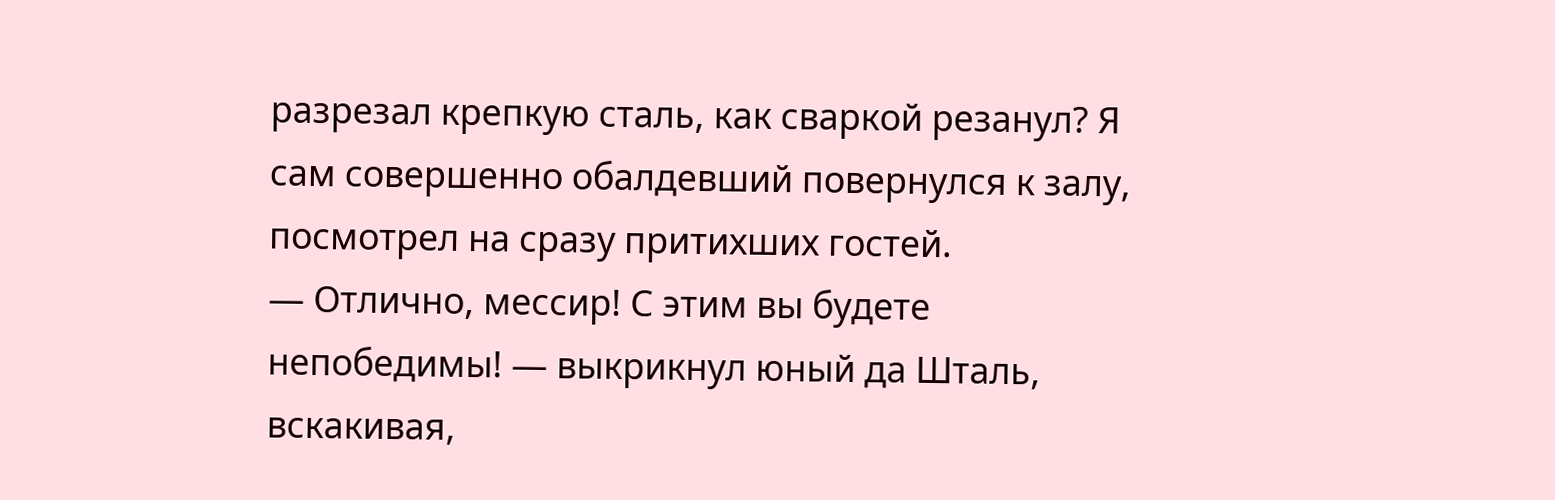разрезал крепкую сталь, как сваркой резанул? Я сам совершенно обалдевший повернулся к залу, посмотрел на сразу притихших гостей.
— Отлично, мессир! С этим вы будете непобедимы! — выкрикнул юный да Шталь, вскакивая,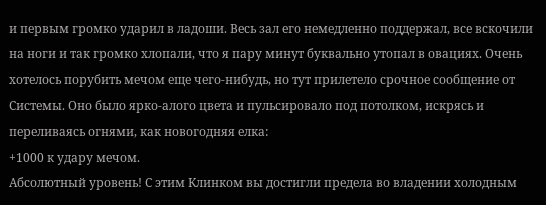и первым громко ударил в ладоши. Весь зал его немедленно поддержал, все вскочили на ноги и так громко хлопали, что я пару минут буквально утопал в овациях. Очень хотелось порубить мечом еще чего-нибудь, но тут прилетело срочное сообщение от Системы. Оно было ярко-алого цвета и пульсировало под потолком, искрясь и переливаясь огнями, как новогодняя елка:
+1000 к удару мечом.
Абсолютный уровень! С этим Клинком вы достигли предела во владении холодным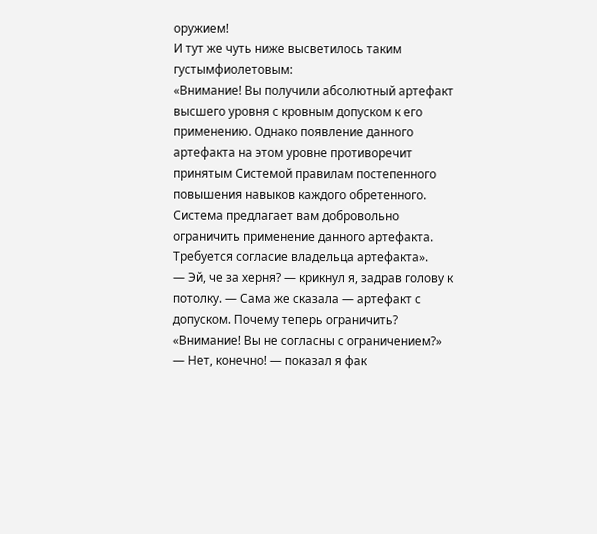оружием!
И тут же чуть ниже высветилось таким густымфиолетовым:
«Внимание! Вы получили абсолютный артефакт высшего уровня с кровным допуском к его применению. Однако появление данного артефакта на этом уровне противоречит принятым Системой правилам постепенного повышения навыков каждого обретенного. Система предлагает вам добровольно ограничить применение данного артефакта. Требуется согласие владельца артефакта».
— Эй, че за херня? — крикнул я, задрав голову к потолку. — Сама же сказала — артефакт с допуском. Почему теперь ограничить?
«Внимание! Вы не согласны с ограничением?»
— Нет, конечно! — показал я фак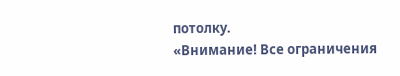потолку.
«Внимание! Все ограничения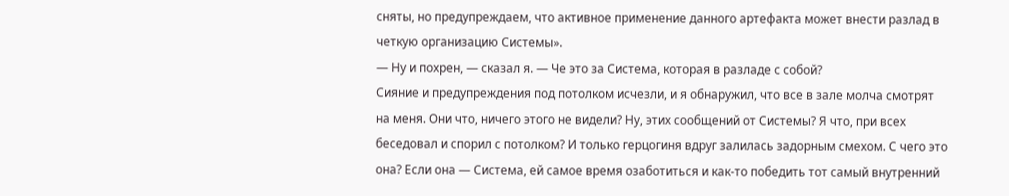сняты, но предупреждаем, что активное применение данного артефакта может внести разлад в четкую организацию Системы».
— Ну и похрен, — сказал я. — Че это за Система, которая в разладе с собой?
Сияние и предупреждения под потолком исчезли, и я обнаружил, что все в зале молча смотрят на меня. Они что, ничего этого не видели? Ну, этих сообщений от Системы? Я что, при всех беседовал и спорил с потолком? И только герцогиня вдруг залилась задорным смехом. С чего это она? Если она — Система, ей самое время озаботиться и как-то победить тот самый внутренний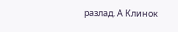разлад. А Клинок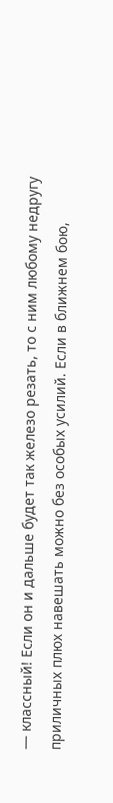— классный! Если он и дальше будет так железо резать, то с ним любому недругу приличных плюх навешать можно без особых усилий. Если в ближнем бою,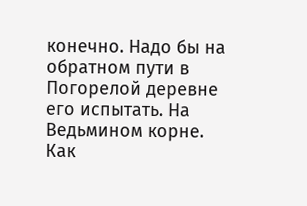конечно. Надо бы на обратном пути в Погорелой деревне его испытать. На Ведьмином корне. Как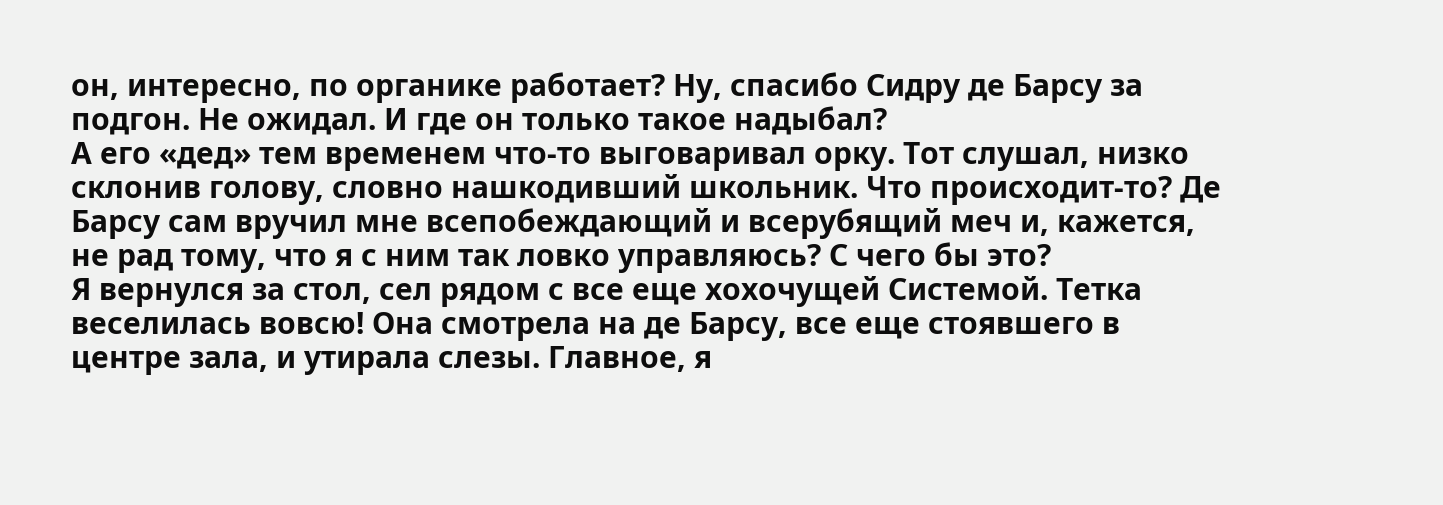он, интересно, по органике работает? Ну, спасибо Сидру де Барсу за подгон. Не ожидал. И где он только такое надыбал?
А его «дед» тем временем что-то выговаривал орку. Тот слушал, низко склонив голову, словно нашкодивший школьник. Что происходит-то? Де Барсу сам вручил мне всепобеждающий и всерубящий меч и, кажется, не рад тому, что я с ним так ловко управляюсь? С чего бы это?
Я вернулся за стол, сел рядом с все еще хохочущей Системой. Тетка веселилась вовсю! Она смотрела на де Барсу, все еще стоявшего в центре зала, и утирала слезы. Главное, я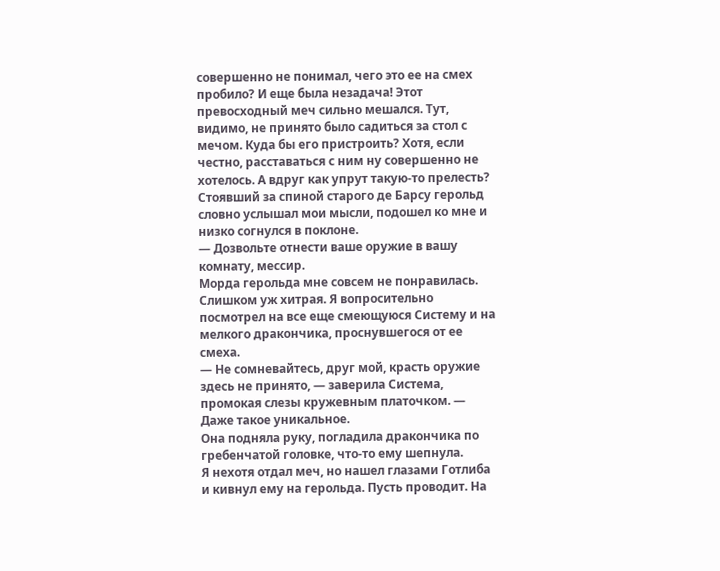совершенно не понимал, чего это ее на смех пробило? И еще была незадача! Этот превосходный меч сильно мешался. Тут, видимо, не принято было садиться за стол с мечом. Куда бы его пристроить? Хотя, если честно, расставаться с ним ну совершенно не хотелось. А вдруг как упрут такую-то прелесть?
Стоявший за спиной старого де Барсу герольд словно услышал мои мысли, подошел ко мне и низко согнулся в поклоне.
— Дозвольте отнести ваше оружие в вашу комнату, мессир.
Морда герольда мне совсем не понравилась. Слишком уж хитрая. Я вопросительно посмотрел на все еще смеющуюся Систему и на мелкого дракончика, проснувшегося от ее смеха.
— Не сомневайтесь, друг мой, красть оружие здесь не принято, — заверила Система, промокая слезы кружевным платочком. — Даже такое уникальное.
Она подняла руку, погладила дракончика по гребенчатой головке, что-то ему шепнула.
Я нехотя отдал меч, но нашел глазами Готлиба и кивнул ему на герольда. Пусть проводит. На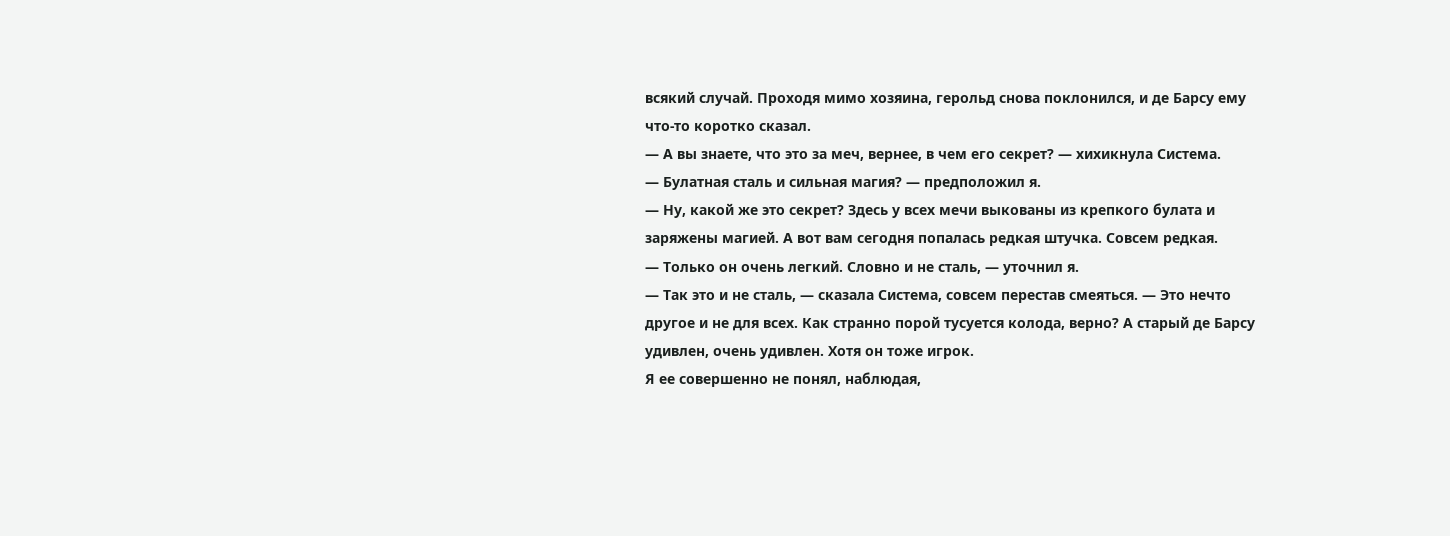всякий случай. Проходя мимо хозяина, герольд снова поклонился, и де Барсу ему что-то коротко сказал.
— А вы знаете, что это за меч, вернее, в чем его секрет? — хихикнула Система.
— Булатная сталь и сильная магия? — предположил я.
— Ну, какой же это секрет? Здесь у всех мечи выкованы из крепкого булата и заряжены магией. А вот вам сегодня попалась редкая штучка. Совсем редкая.
— Только он очень легкий. Словно и не сталь, — уточнил я.
— Так это и не сталь, — сказала Система, совсем перестав смеяться. — Это нечто другое и не для всех. Как странно порой тусуется колода, верно? А старый де Барсу удивлен, очень удивлен. Хотя он тоже игрок.
Я ее совершенно не понял, наблюдая,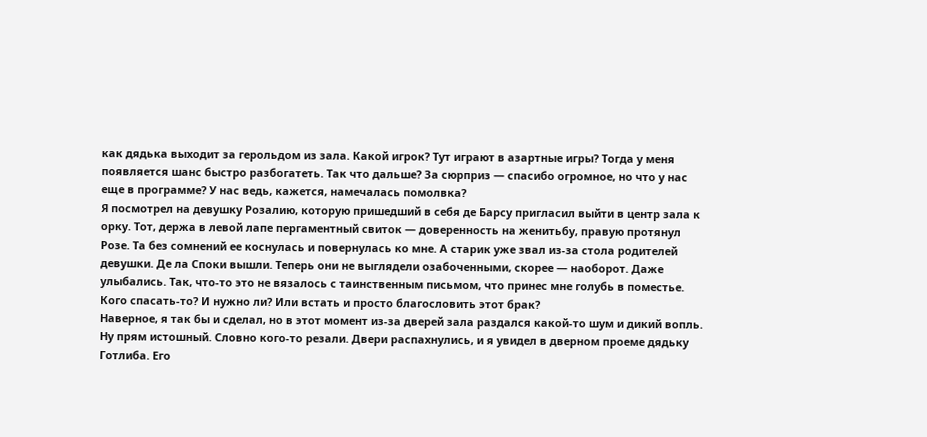как дядька выходит за герольдом из зала. Какой игрок? Тут играют в азартные игры? Тогда у меня появляется шанс быстро разбогатеть. Так что дальше? За сюрприз — спасибо огромное, но что у нас еще в программе? У нас ведь, кажется, намечалась помолвка?
Я посмотрел на девушку Розалию, которую пришедший в себя де Барсу пригласил выйти в центр зала к орку. Тот, держа в левой лапе пергаментный свиток — доверенность на женитьбу, правую протянул Розе. Та без сомнений ее коснулась и повернулась ко мне. А старик уже звал из-за стола родителей девушки. Де ла Споки вышли. Теперь они не выглядели озабоченными, скорее — наоборот. Даже улыбались. Так, что-то это не вязалось с таинственным письмом, что принес мне голубь в поместье. Кого спасать-то? И нужно ли? Или встать и просто благословить этот брак?
Наверное, я так бы и сделал, но в этот момент из-за дверей зала раздался какой-то шум и дикий вопль. Ну прям истошный. Словно кого-то резали. Двери распахнулись, и я увидел в дверном проеме дядьку Готлиба. Его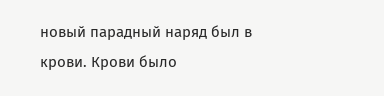новый парадный наряд был в крови. Крови было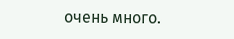очень много.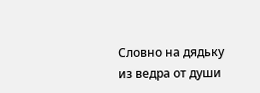Словно на дядьку из ведра от души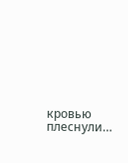кровью плеснули…